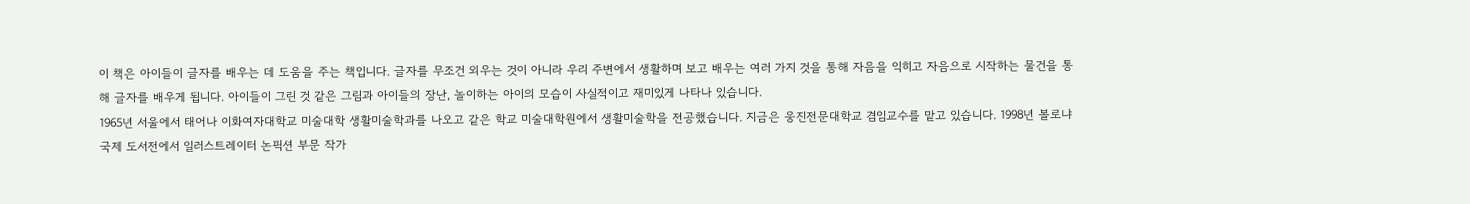이 책은 아이들이 글자를 배우는 데 도움을 주는 책입니다. 글자를 무조건 외우는 것이 아니라 우리 주변에서 생활하며 보고 배우는 여러 가지 것을 통해 자음을 익히고 자음으로 시작하는 물건을 통해 글자를 배우게 됩니다. 아이들이 그린 것 같은 그림과 아이들의 장난, 놀이하는 아이의 모습이 사실적이고 재미있게 나타나 있습니다.
1965년 서울에서 태어나 이화여자대학교 미술대학 생활미술학과를 나오고 같은 학교 미술대학원에서 생활미술학을 전공했습니다. 지금은 웅진전문대학교 겸임교수를 맡고 있습니다. 1998년 볼로냐 국제 도서전에서 일러스트레이터 논픽션 부문 작가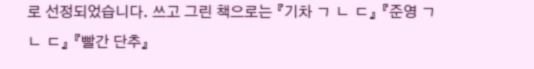로 선정되었습니다. 쓰고 그린 책으로는 『기차 ㄱ ㄴ ㄷ』 『준영 ㄱ ㄴ ㄷ』 『빨간 단추』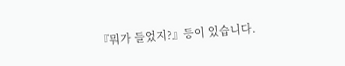『뭐가 들었지?』등이 있습니다.